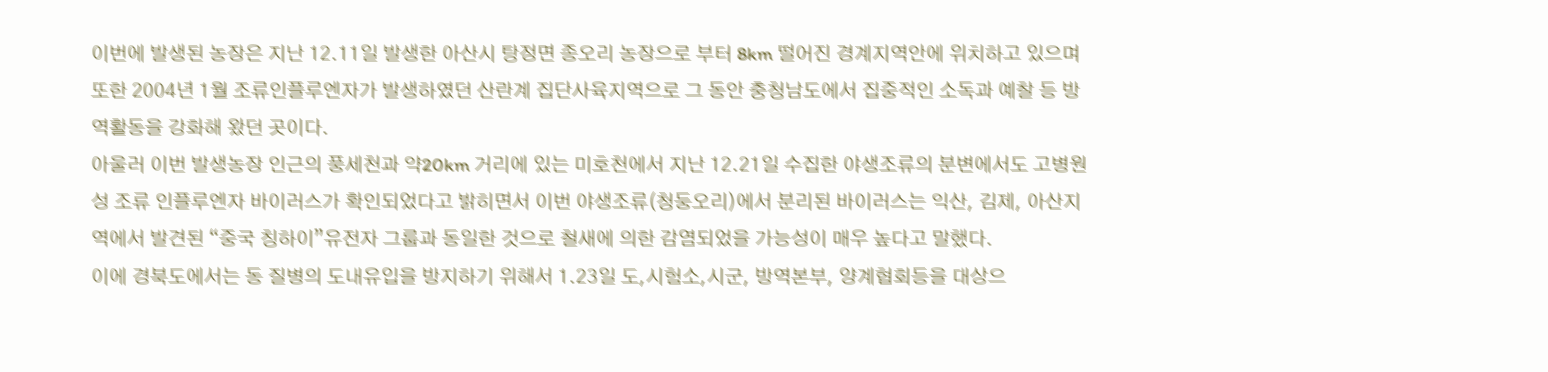이번에 발생된 농장은 지난 12.11일 발생한 아산시 탕정면 종오리 농장으로 부터 8km 떨어진 경계지역안에 위치하고 있으며 또한 2004년 1월 조류인플루엔자가 발생하였던 산란계 집단사육지역으로 그 동안 충청남도에서 집중적인 소독과 예찰 등 방역활동을 강화해 왔던 곳이다.
아울러 이번 발생농장 인근의 풍세천과 약20km 거리에 있는 미호천에서 지난 12.21일 수집한 야생조류의 분변에서도 고병원성 조류 인플루엔자 바이러스가 확인되었다고 밝히면서 이번 야생조류(청둥오리)에서 분리된 바이러스는 익산, 김제, 아산지역에서 발견된 “중국 칭하이”유전자 그룹과 동일한 것으로 철새에 의한 감염되었을 가능성이 매우 높다고 말했다.
이에 경북도에서는 동 질병의 도내유입을 방지하기 위해서 1.23일 도,시험소,시군, 방역본부, 양계협회등을 대상으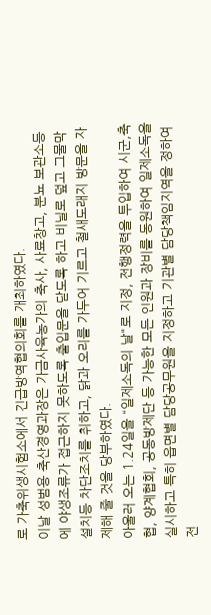로 가축위생시험소에서 긴급방역협의회를 개최하였다.
이날 성범용 축산경영과장은 가금사육농가의 축사, 사료창고, 분뇨 보관소등에 야생조류가 접근하지 못하도록 출입문을 닫도록 하고 비닐로 덮고 그물막 설치등 차단조치를 취하고, 닭과 오리를 가두어 기르고 철새도래지 방문을 자제해 줄 것을 당부하였다.
아울러 오는 1.24일을 “일제소독의 날"로 지정, 전행정력을 투입하여 시군,축협, 양계협회, 공동방제단 등 가능한 모든 인원과 장비를 동원하여 일제소독을 실시하고 특히 읍면별 담당공무원을 지정하고 기관별 담당책임지역을 정하여 전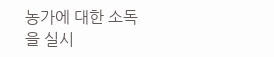농가에 대한 소독을 실시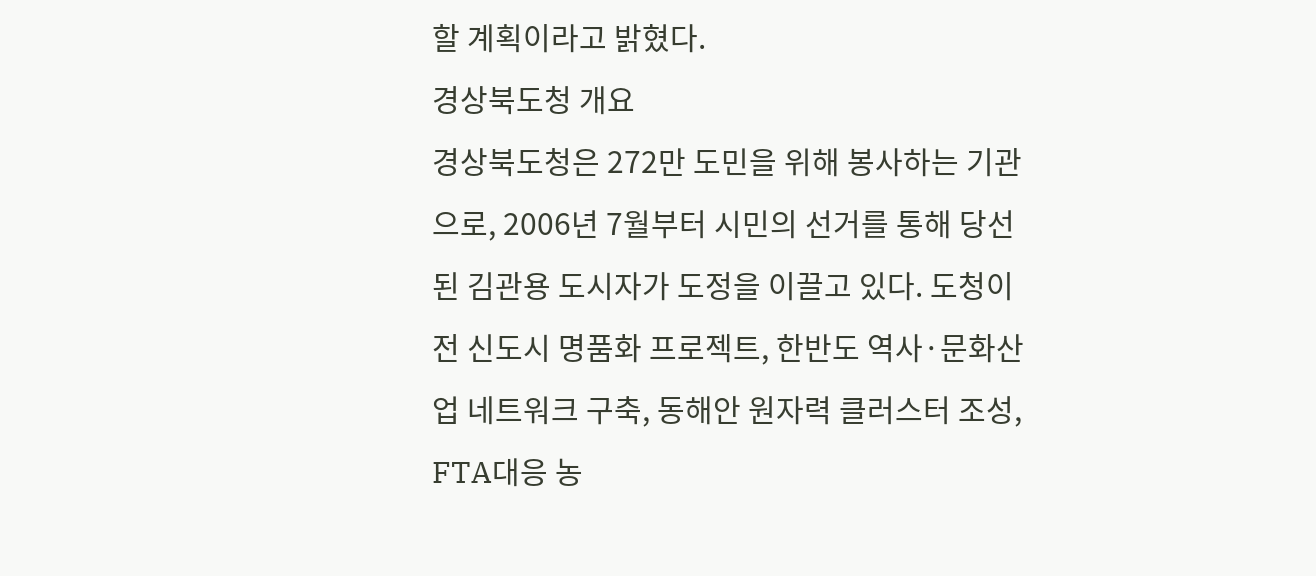할 계획이라고 밝혔다.
경상북도청 개요
경상북도청은 272만 도민을 위해 봉사하는 기관으로, 2006년 7월부터 시민의 선거를 통해 당선된 김관용 도시자가 도정을 이끌고 있다. 도청이전 신도시 명품화 프로젝트, 한반도 역사·문화산업 네트워크 구축, 동해안 원자력 클러스터 조성, FTA대응 농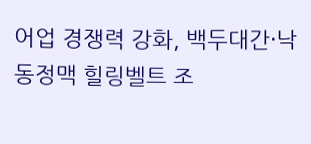어업 경쟁력 강화, 백두대간·낙동정맥 힐링벨트 조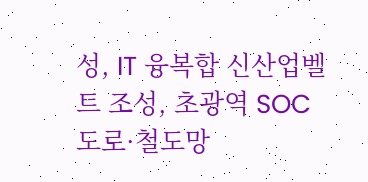성, IT 융복합 신산업벨트 조성, 초광역 SOC 도로·철도망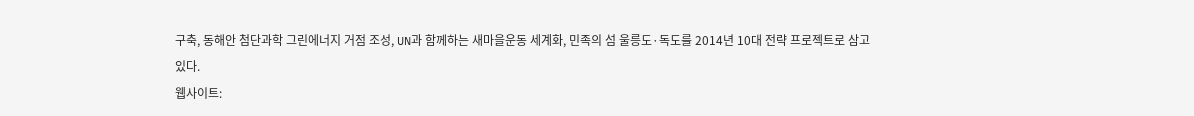구축, 동해안 첨단과학 그린에너지 거점 조성, UN과 함께하는 새마을운동 세계화, 민족의 섬 울릉도·독도를 2014년 10대 전략 프로젝트로 삼고 있다.
웹사이트: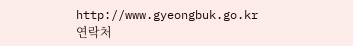http://www.gyeongbuk.go.kr
연락처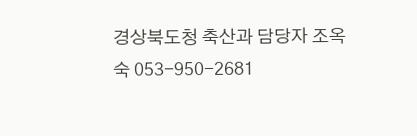경상북도청 축산과 담당자 조옥숙 053-950-2681